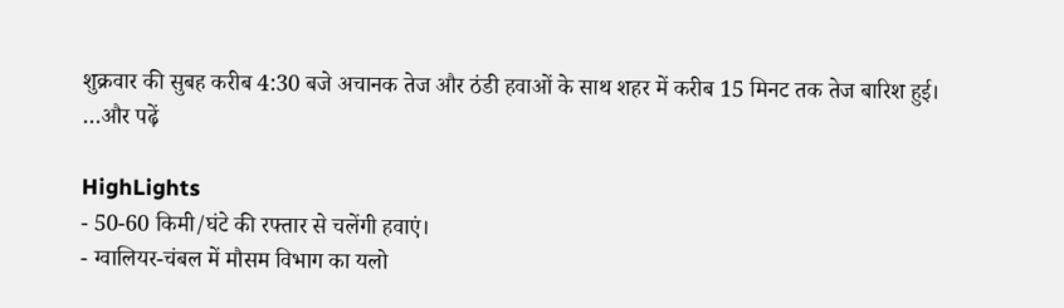शुक्रवार की सुबह करीब 4:30 बजे अचानक तेज और ठंडी हवाओं के साथ शहर में करीब 15 मिनट तक तेज बारिश हुई। …और पढ़ें

HighLights
- 50-60 किमी/घंटे की रफ्तार से चलेंगी हवाएं।
- ग्वालियर-चंबल में मौसम विभाग का यलो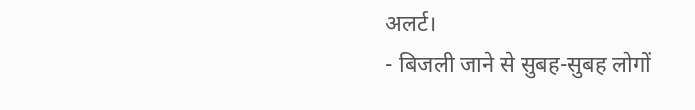अलर्ट।
- बिजली जाने से सुबह-सुबह लोगों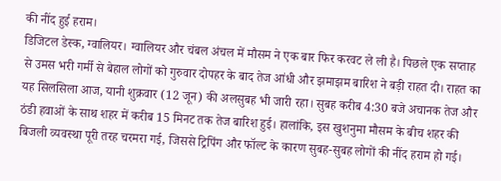की नींद हुई हराम।
डिजिटल डेस्क, ग्वालियर। ग्वालियर और चंबल अंचल में मौसम ने एक बार फिर करवट ले ली है। पिछले एक सप्ताह से उमस भरी गर्मी से बेहाल लोगों को गुरुवार दोपहर के बाद तेज आंधी और झमाझम बारिश ने बड़ी राहत दी। राहत का यह सिलसिला आज, यानी शुक्रवार (12 जून) की अलसुबह भी जारी रहा। सुबह करीब 4:30 बजे अचानक तेज और ठंडी हवाओं के साथ शहर में करीब 15 मिनट तक तेज बारिश हुई। हालांकि, इस खुशनुमा मौसम के बीच शहर की बिजली व्यवस्था पूरी तरह चरमरा गई, जिससे ट्रिपिंग और फॉल्ट के कारण सुबह-सुबह लोगों की नींद हराम हो गई।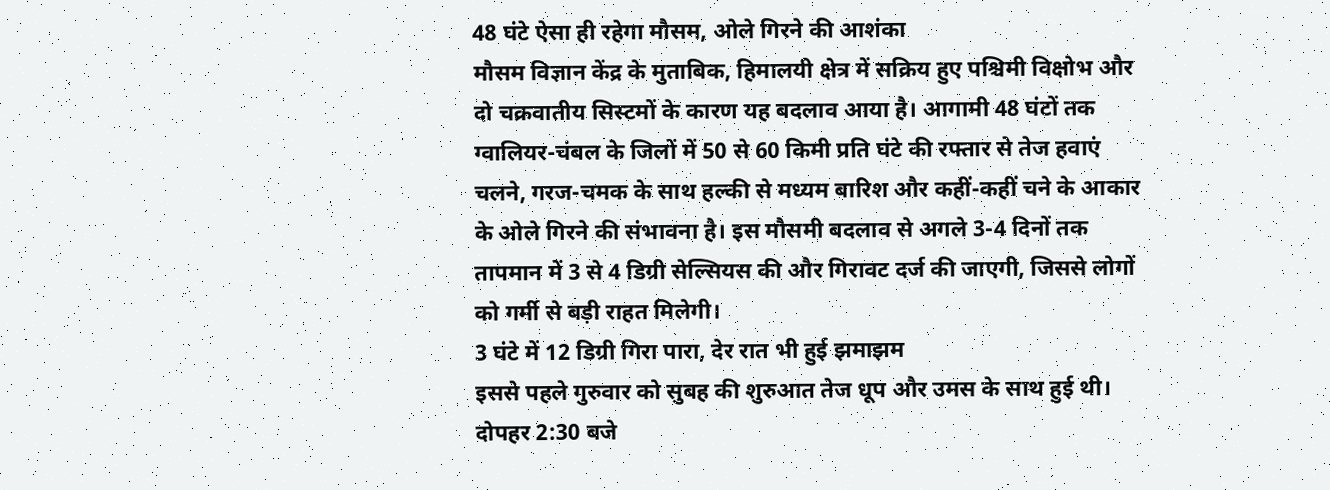48 घंटे ऐसा ही रहेगा मौसम, ओले गिरने की आशंका
मौसम विज्ञान केंद्र के मुताबिक, हिमालयी क्षेत्र में सक्रिय हुए पश्चिमी विक्षोभ और दो चक्रवातीय सिस्टमों के कारण यह बदलाव आया है। आगामी 48 घंटों तक ग्वालियर-चंबल के जिलों में 50 से 60 किमी प्रति घंटे की रफ्तार से तेज हवाएं चलने, गरज-चमक के साथ हल्की से मध्यम बारिश और कहीं-कहीं चने के आकार के ओले गिरने की संभावना है। इस मौसमी बदलाव से अगले 3-4 दिनों तक तापमान में 3 से 4 डिग्री सेल्सियस की और गिरावट दर्ज की जाएगी, जिससे लोगों को गर्मी से बड़ी राहत मिलेगी।
3 घंटे में 12 डिग्री गिरा पारा, देर रात भी हुई झमाझम
इससे पहले गुरुवार को सुबह की शुरुआत तेज धूप और उमस के साथ हुई थी। दोपहर 2:30 बजे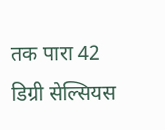तक पारा 42 डिग्री सेल्सियस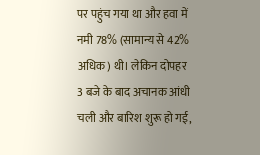पर पहुंच गया था और हवा में नमी 78% (सामान्य से 42% अधिक) थी। लेकिन दोपहर 3 बजे के बाद अचानक आंधी चली और बारिश शुरू हो गई,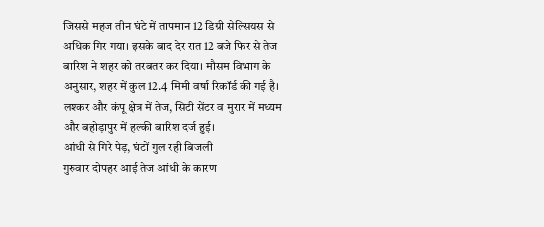जिससे महज तीन घंटे में तापमान 12 डिग्री सेल्सियस से अधिक गिर गया। इसके बाद देर रात 12 बजे फिर से तेज बारिश ने शहर को तरबतर कर दिया। मौसम विभाग के अनुसार, शहर में कुल 12.4 मिमी वर्षा रिकॉर्ड की गई है। लश्कर और कंपू क्षेत्र में तेज, सिटी सेंटर व मुरार में मध्यम और बहोड़ापुर में हल्की बारिश दर्ज हुई।
आंधी से गिरे पेड़, घंटों गुल रही बिजली
गुरुवार दोपहर आई तेज आंधी के कारण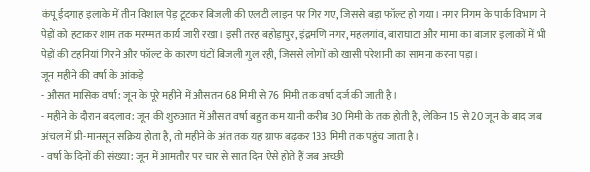कंपू ईदगाह इलाके में तीन विशाल पेड़ टूटकर बिजली की एलटी लाइन पर गिर गए, जिससे बड़ा फॉल्ट हो गया। नगर निगम के पार्क विभाग ने पेड़ों को हटाकर शाम तक मरम्मत कार्य जारी रखा। इसी तरह बहोड़ापुर, इंद्रमणि नगर, महलगांव, बाराघाटा और मामा का बाजार इलाकों में भी पेड़ों की टहनियां गिरने और फॉल्ट के कारण घंटों बिजली गुल रही, जिससे लोगों को खासी परेशानी का सामना करना पड़ा।
जून महीने की वर्षा के आंकड़े
- औसत मासिक वर्षा: जून के पूरे महीने में औसतन 68 मिमी से 76 मिमी तक वर्षा दर्ज की जाती है।
- महीने के दौरान बदलाव: जून की शुरुआत में औसत वर्षा बहुत कम यानी करीब 30 मिमी के तक होती है, लेकिन 15 से 20 जून के बाद जब अंचल में प्री-मानसून सक्रिय होता है, तो महीने के अंत तक यह ग्राफ बढ़कर 133 मिमी तक पहुंच जाता है।
- वर्षा के दिनों की संख्या: जून में आमतौर पर चार से सात दिन ऐसे होते हैं जब अच्छी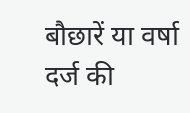बौछारें या वर्षा दर्ज की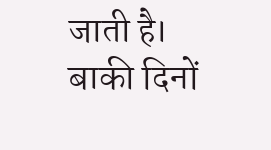जाती है। बाकी दिनों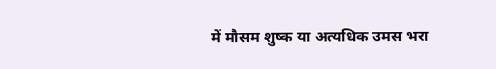में मौसम शुष्क या अत्यधिक उमस भरा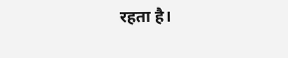रहता है।